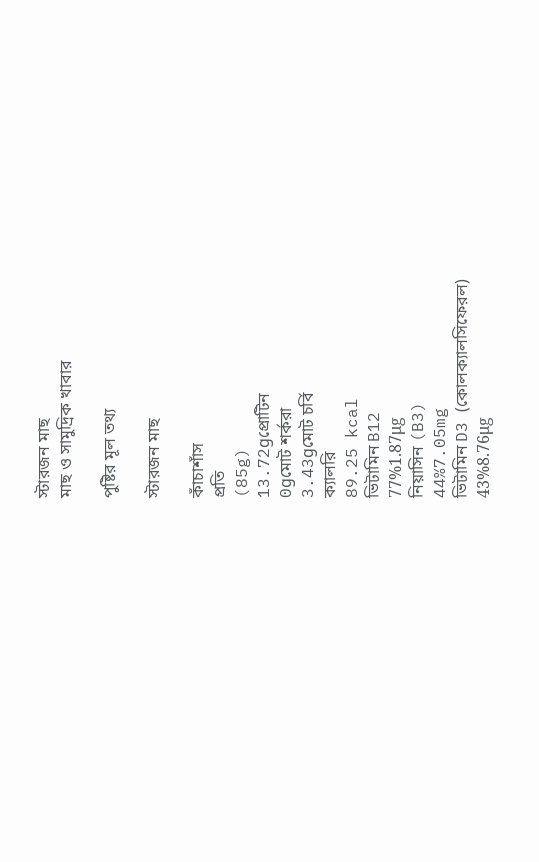স্টারজন মাছ
মাছ ও সামুদ্রিক খাবার

পুষ্টির মূল তথ্য

স্টারজন মাছ

কাঁচাশাঁস
প্রতি
(85g)
13.72gপ্রোটিন
0gমোট শর্করা
3.43gমোট চর্বি
ক্যালরি
89.25 kcal
ভিটামিন B12
77%1.87μg
নিয়াসিন (B3)
44%7.05mg
ভিটামিন D3 (কোলক্যালসিফেরল)
43%8.76μg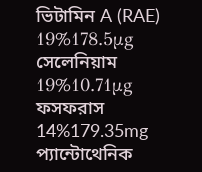ভিটামিন A (RAE)
19%178.5μg
সেলেনিয়াম
19%10.71μg
ফসফরাস
14%179.35mg
প্যান্টোথেনিক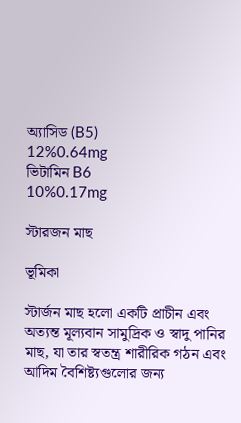অ্যাসিড (B5)
12%0.64mg
ভিটামিন B6
10%0.17mg

স্টারজন মাছ

ভূমিকা

স্টার্জন মাছ হলো একটি প্রাচীন এবং অত্যন্ত মূল্যবান সামুদ্রিক ও স্বাদু পানির মাছ, যা তার স্বতন্ত্র শারীরিক গঠন এবং আদিম বৈশিষ্ট্যগুলোর জন্য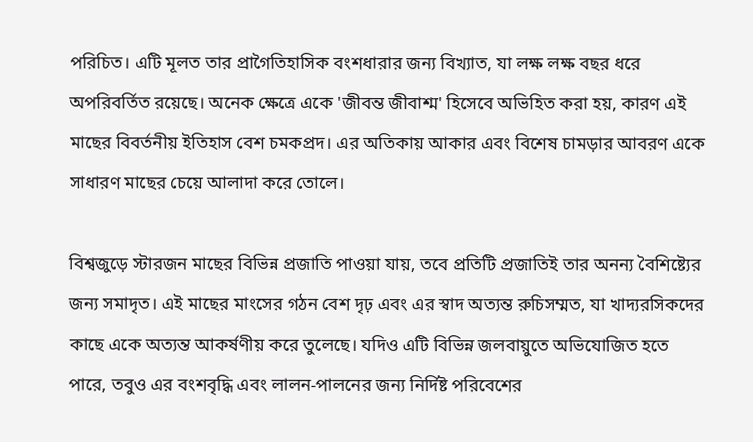পরিচিত। এটি মূলত তার প্রাগৈতিহাসিক বংশধারার জন্য বিখ্যাত, যা লক্ষ লক্ষ বছর ধরে অপরিবর্তিত রয়েছে। অনেক ক্ষেত্রে একে 'জীবন্ত জীবাশ্ম' হিসেবে অভিহিত করা হয়, কারণ এই মাছের বিবর্তনীয় ইতিহাস বেশ চমকপ্রদ। এর অতিকায় আকার এবং বিশেষ চামড়ার আবরণ একে সাধারণ মাছের চেয়ে আলাদা করে তোলে।

বিশ্বজুড়ে স্টারজন মাছের বিভিন্ন প্রজাতি পাওয়া যায়, তবে প্রতিটি প্রজাতিই তার অনন্য বৈশিষ্ট্যের জন্য সমাদৃত। এই মাছের মাংসের গঠন বেশ দৃঢ় এবং এর স্বাদ অত্যন্ত রুচিসম্মত, যা খাদ্যরসিকদের কাছে একে অত্যন্ত আকর্ষণীয় করে তুলেছে। যদিও এটি বিভিন্ন জলবায়ুতে অভিযোজিত হতে পারে, তবুও এর বংশবৃদ্ধি এবং লালন-পালনের জন্য নির্দিষ্ট পরিবেশের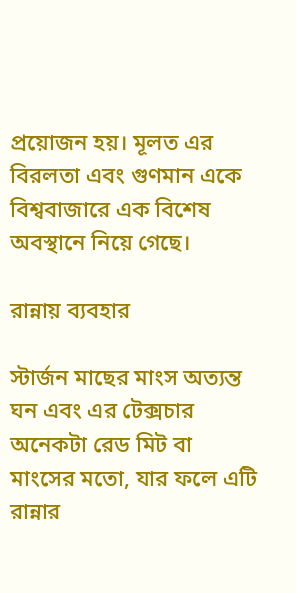প্রয়োজন হয়। মূলত এর বিরলতা এবং গুণমান একে বিশ্ববাজারে এক বিশেষ অবস্থানে নিয়ে গেছে।

রান্নায় ব্যবহার

স্টার্জন মাছের মাংস অত্যন্ত ঘন এবং এর টেক্সচার অনেকটা রেড মিট বা মাংসের মতো, যার ফলে এটি রান্নার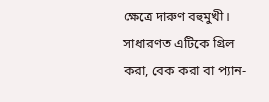ক্ষেত্রে দারুণ বহুমুখী। সাধারণত এটিকে গ্রিল করা, বেক করা বা প্যান-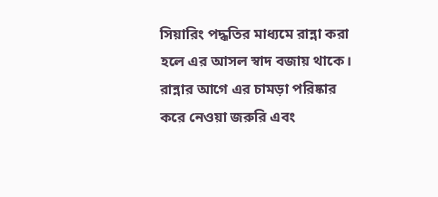সিয়ারিং পদ্ধতির মাধ্যমে রান্না করা হলে এর আসল স্বাদ বজায় থাকে। রান্নার আগে এর চামড়া পরিষ্কার করে নেওয়া জরুরি এবং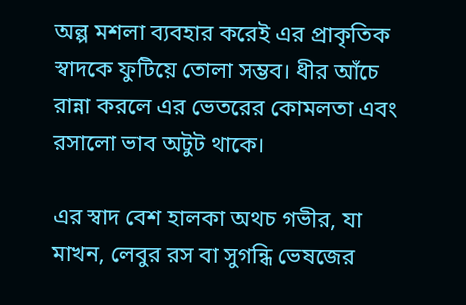অল্প মশলা ব্যবহার করেই এর প্রাকৃতিক স্বাদকে ফুটিয়ে তোলা সম্ভব। ধীর আঁচে রান্না করলে এর ভেতরের কোমলতা এবং রসালো ভাব অটুট থাকে।

এর স্বাদ বেশ হালকা অথচ গভীর, যা মাখন, লেবুর রস বা সুগন্ধি ভেষজের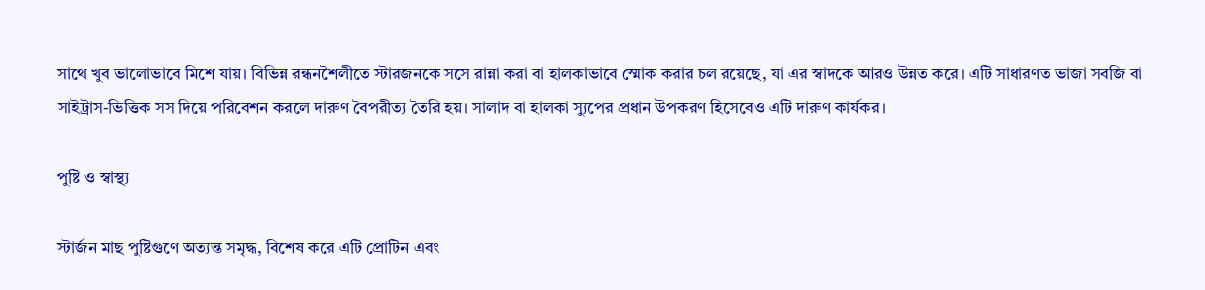সাথে খুব ভালোভাবে মিশে যায়। বিভিন্ন রন্ধনশৈলীতে স্টারজনকে সসে রান্না করা বা হালকাভাবে স্মোক করার চল রয়েছে, যা এর স্বাদকে আরও উন্নত করে। এটি সাধারণত ভাজা সবজি বা সাইট্রাস-ভিত্তিক সস দিয়ে পরিবেশন করলে দারুণ বৈপরীত্য তৈরি হয়। সালাদ বা হালকা স্যুপের প্রধান উপকরণ হিসেবেও এটি দারুণ কার্যকর।

পুষ্টি ও স্বাস্থ্য

স্টার্জন মাছ পুষ্টিগুণে অত্যন্ত সমৃদ্ধ, বিশেষ করে এটি প্রোটিন এবং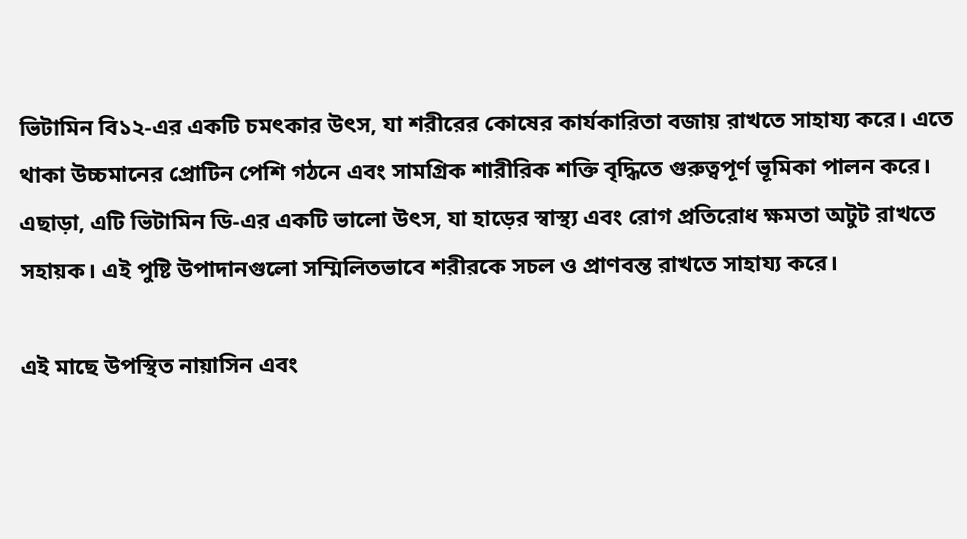ভিটামিন বি১২-এর একটি চমৎকার উৎস, যা শরীরের কোষের কার্যকারিতা বজায় রাখতে সাহায্য করে। এতে থাকা উচ্চমানের প্রোটিন পেশি গঠনে এবং সামগ্রিক শারীরিক শক্তি বৃদ্ধিতে গুরুত্বপূর্ণ ভূমিকা পালন করে। এছাড়া, এটি ভিটামিন ডি-এর একটি ভালো উৎস, যা হাড়ের স্বাস্থ্য এবং রোগ প্রতিরোধ ক্ষমতা অটুট রাখতে সহায়ক। এই পুষ্টি উপাদানগুলো সম্মিলিতভাবে শরীরকে সচল ও প্রাণবন্ত রাখতে সাহায্য করে।

এই মাছে উপস্থিত নায়াসিন এবং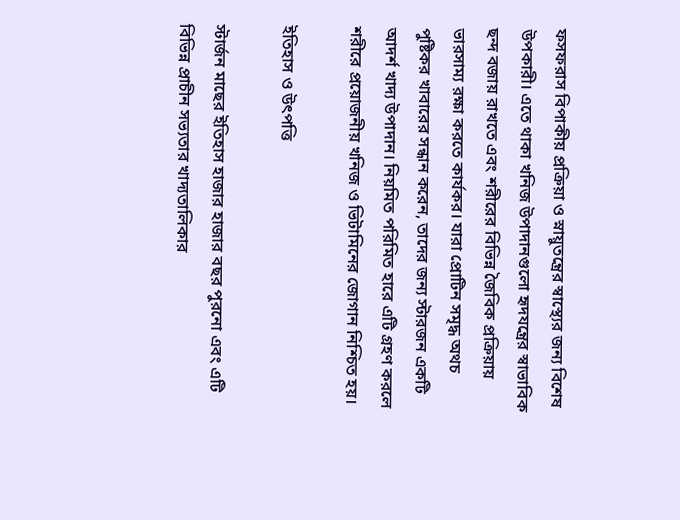ফসফরাস বিপাকীয় প্রক্রিয়া ও স্নায়ুতন্ত্রের স্বাস্থ্যের জন্য বিশেষ উপকারী। এতে থাকা খনিজ উপাদানগুলো হৃদযন্ত্রের স্বাভাবিক ছন্দ বজায় রাখতে এবং শরীরের বিভিন্ন জৈবিক প্রক্রিয়ায় ভারসাম্য রক্ষা করতে কার্যকর। যারা প্রোটিন সমৃদ্ধ অথচ পুষ্টিকর খাবারের সন্ধান করেন, তাদের জন্য স্টারজন একটি আদর্শ খাদ্য উপাদান। নিয়মিত পরিমিত হারে এটি গ্রহণ করলে শরীরে প্রয়োজনীয় খনিজ ও ভিটামিনের জোগান নিশ্চিত হয়।

ইতিহাস ও উৎপত্তি

স্টার্জন মাছের ইতিহাস হাজার হাজার বছর পুরনো এবং এটি বিভিন্ন প্রাচীন সভ্যতার খাদ্যতালিকার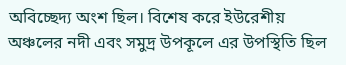অবিচ্ছেদ্য অংশ ছিল। বিশেষ করে ইউরেশীয় অঞ্চলের নদী এবং সমুদ্র উপকূলে এর উপস্থিতি ছিল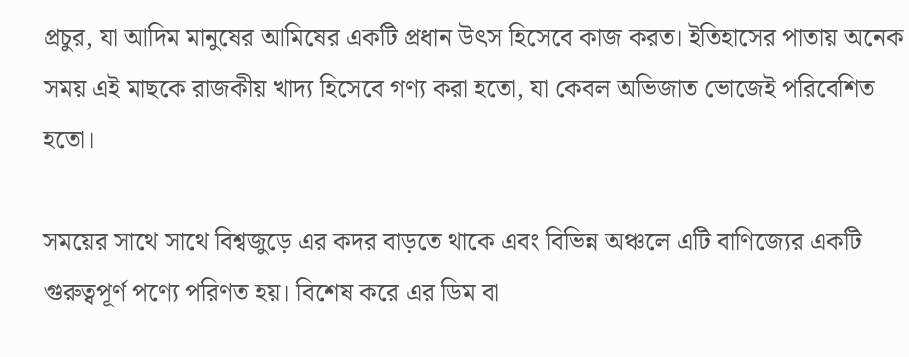প্রচুর, যা আদিম মানুষের আমিষের একটি প্রধান উৎস হিসেবে কাজ করত। ইতিহাসের পাতায় অনেক সময় এই মাছকে রাজকীয় খাদ্য হিসেবে গণ্য করা হতো, যা কেবল অভিজাত ভোজেই পরিবেশিত হতো।

সময়ের সাথে সাথে বিশ্বজুড়ে এর কদর বাড়তে থাকে এবং বিভিন্ন অঞ্চলে এটি বাণিজ্যের একটি গুরুত্বপূর্ণ পণ্যে পরিণত হয়। বিশেষ করে এর ডিম বা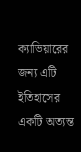ক্যাভিয়ারের জন্য এটি ইতিহাসের একটি অত্যন্ত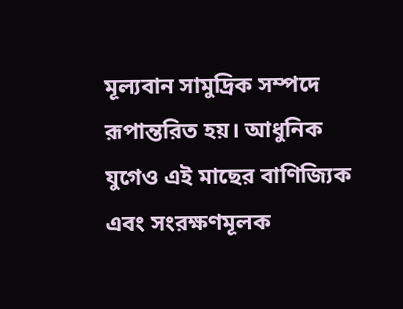মূল্যবান সামুদ্রিক সম্পদে রূপান্তরিত হয়। আধুনিক যুগেও এই মাছের বাণিজ্যিক এবং সংরক্ষণমূলক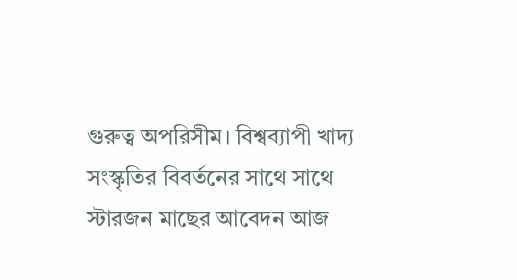গুরুত্ব অপরিসীম। বিশ্বব্যাপী খাদ্য সংস্কৃতির বিবর্তনের সাথে সাথে স্টারজন মাছের আবেদন আজ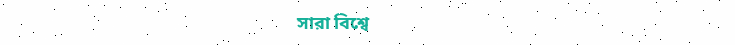সারা বিশ্বে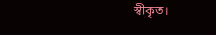স্বীকৃত।